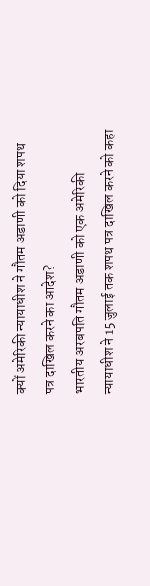क्यों अमेरिकी न्यायाधीश ने गौतम अडाणी को दिया शपथ पत्र दाखिल करने का आदेश?
भारतीय अरबपति गौतम अडाणी को एक अमेरिकी न्यायाधीश ने 15 जुलाई तक शपथ पत्र दाखिल करने को कहा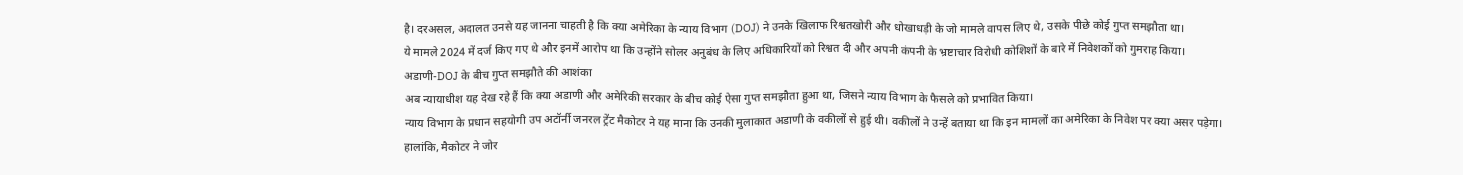है। दरअसल, अदालत उनसे यह जानना चाहती है कि क्या अमेरिका के न्याय विभाग (DOJ) ने उनके खिलाफ रिश्वतखोरी और धोखाधड़ी के जो मामले वापस लिए थे, उसके पीछे कोई गुप्त समझौता था।
ये मामले 2024 में दर्ज किए गए थे और इनमें आरोप था कि उन्होंने सोलर अनुबंध के लिए अधिकारियों को रिश्वत दी और अपनी कंपनी के भ्रष्टाचार विरोधी कोशिशों के बारे में निवेशकों को गुमराह किया।
अडाणी-DOJ के बीच गुप्त समझौते की आशंका
अब न्यायाधीश यह देख रहे हैं कि क्या अडाणी और अमेरिकी सरकार के बीच कोई ऐसा गुप्त समझौता हुआ था, जिसने न्याय विभाग के फैसले को प्रभावित किया।
न्याय विभाग के प्रधान सहयोगी उप अटॉर्नी जनरल ट्रेंट मैकोटर ने यह माना कि उनकी मुलाकात अडाणी के वकीलों से हुई थी। वकीलों ने उन्हें बताया था कि इन मामलों का अमेरिका के निवेश पर क्या असर पड़ेगा। हालांकि, मैकोटर ने जोर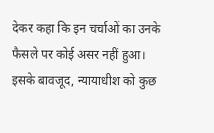देकर कहा कि इन चर्चाओं का उनके फैसले पर कोई असर नहीं हुआ।
इसके बावजूद, न्यायाधीश को कुछ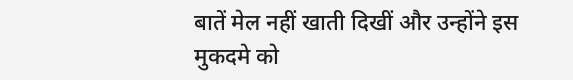बातें मेल नहीं खाती दिखीं और उन्होंने इस मुकदमे को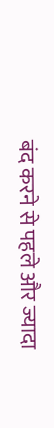बंद करने से पहले और ज्यादा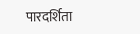पारदर्शिता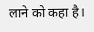लाने को कहा है।